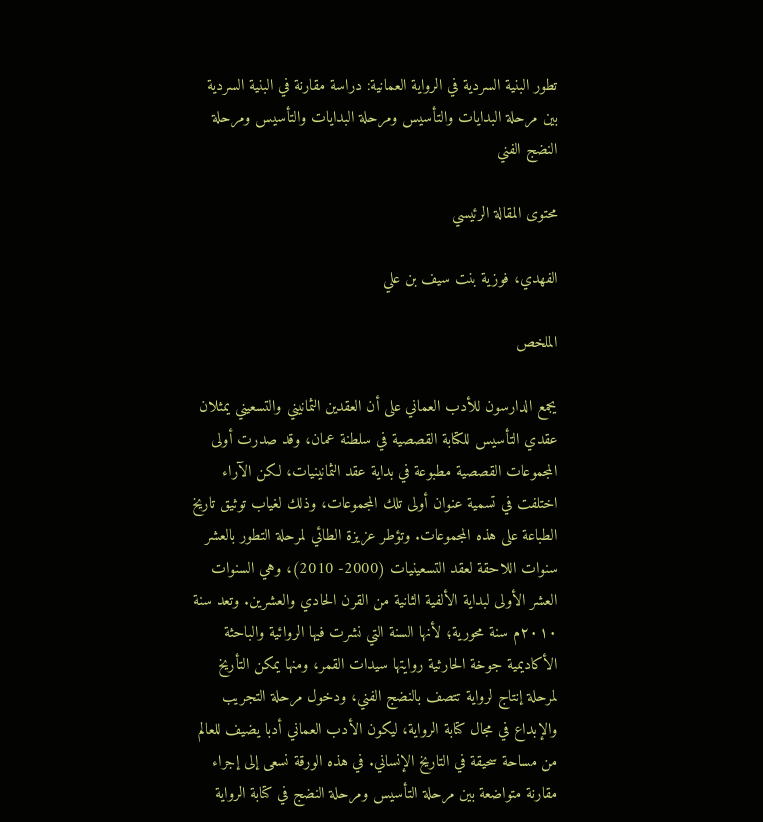تطور البنية السردية في الرواية العمانية: دراسة مقارنة في البنية السردية بين مرحلة البدايات والتأسيس ومرحلة البدايات والتأسيس ومرحلة النضج الفني

محتوى المقالة الرئيسي

الفهدي، فوزية بنت سيف بن علي

الملخص

يجمع الدارسون للأدب العماني على أن العقدين الثمانيني والتسعيني يمثلان عقدي التأسيس للكتابة القصصية في سلطنة عمان، وقد صدرت أولى المجموعات القصصية مطبوعة في بداية عقد الثمانينيات، لكن الآراء اختلفت في تسمية عنوان أولى تلك المجموعات، وذلك لغياب توثيق تاريخ الطباعة على هذه المجموعات. وتؤطر عزيزة الطائي لمرحلة التطور بالعشر سنوات اللاحقة لعقد التسعينيات (2000- 2010)، وهي السنوات العشر الأولى لبداية الألفية الثانية من القرن الحادي والعشرين. وتعد سنة ٢٠١٠م سنة محورية؛ لأنها السنة التي نشرت فيها الروائية والباحثة الأكاديمية جوخة الحارثية روايتها سيدات القمر، ومنها يمكن التأريخ لمرحلة إنتاج لرواية تتصف بالنضج الفني، ودخول مرحلة التجريب والإبداع في مجال كتابة الرواية، ليكون الأدب العماني أدبا يضيف للعالم من مساحة سحيقة في التاريخ الإنساني. في هذه الورقة نسعى إلى إجراء مقارنة متواضعة بين مرحلة التأسيس ومرحلة النضج في كتابة الرواية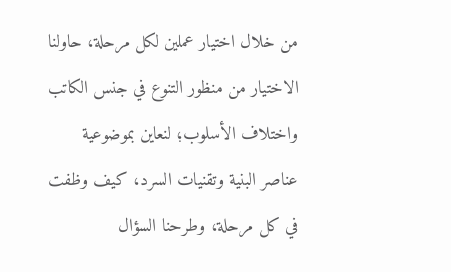من خلال اختيار عملين لكل مرحلة، حاولنا الاختيار من منظور التنوع في جنس الكاتب واختلاف الأسلوب؛ لنعاين بموضوعية عناصر البنية وتقنيات السرد، كيف وظفت في كل مرحلة، وطرحنا السؤال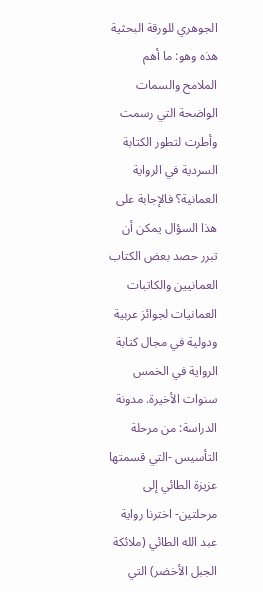الجوهري للورقة البحثية هذه وهو: ما أهم الملامح والسمات الواضحة التي رسمت وأطرت لتطور الكتابة السردية في الرواية العمانية؟ فالإجابة على هذا السؤال يمكن أن تبرر حصد بعض الكتاب العمانيين والكاتبات العمانيات لجوائز عربية ودولية في مجال كتابة الرواية في الخمس سنوات الأخيرة. مدونة الدراسة: من مرحلة التأسيس -التي قسمتها عزيزة الطائي إلى مرحلتين- اخترنا رواية عبد الله الطائي (ملائكة الجبل الأخضر) التي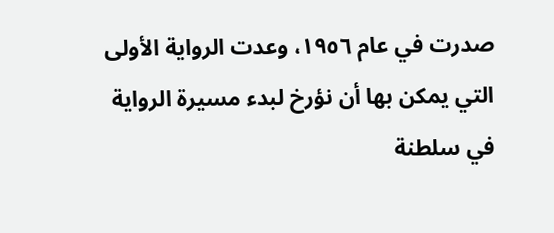صدرت في عام ١٩٥٦، وعدت الرواية الأولى التي يمكن بها أن نؤرخ لبدء مسيرة الرواية في سلطنة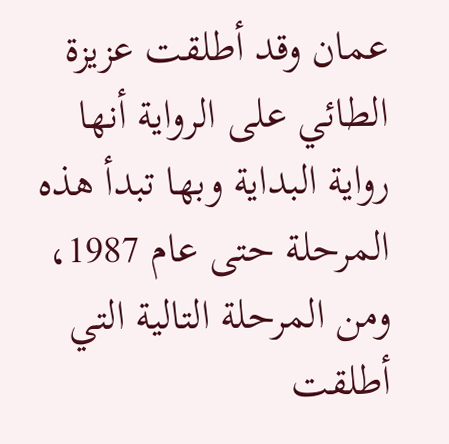عمان وقد أطلقت عزيزة الطائي على الرواية أنها رواية البداية وبها تبدأ هذه المرحلة حتى عام 1987، ومن المرحلة التالية التي أطلقت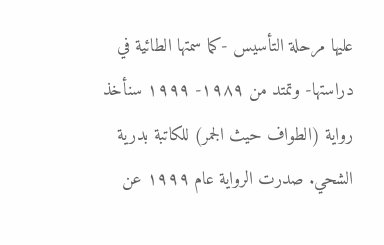عليها مرحلة التأسيس -كما سمتها الطائية في دراستها- وتمتد من ١٩٨٩- ١٩٩٩ سنأخذ رواية (الطواف حيث الجمر) للكاتبة بدرية الشحي. صدرت الرواية عام ١٩٩٩ عن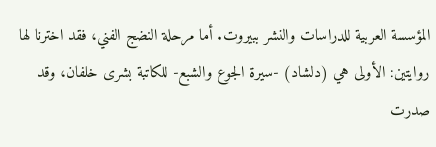المؤسسة العربية للدراسات والنشر ببيروت. أما مرحلة النضج الفني، فقد اخترنا لها روايتين: الأولى هي (دلشاد) -سيرة الجوع والشبع- للكاتبة بشرى خلفان، وقد صدرت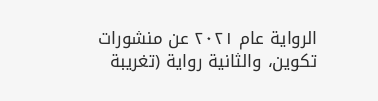الرواية عام ٢٠٢١ عن منشورات تكوين، والثانية رواية (تغريبة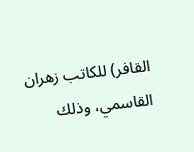القافر) للكاتب زهران القاسمي، وذلك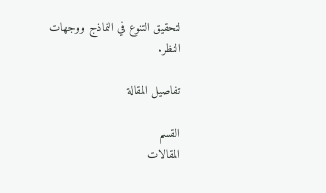لتحقيق التنوع في النماذج ووجهات النظر.

تفاصيل المقالة

القسم
المقالات